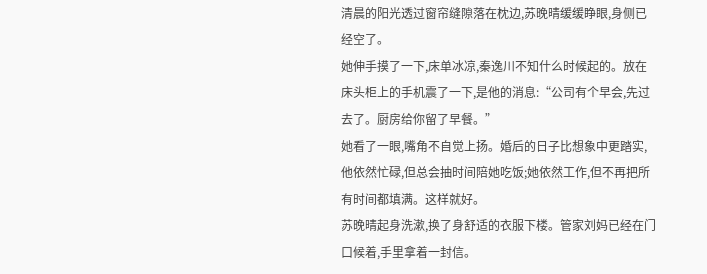清晨的阳光透过窗帘缝隙落在枕边,苏晚晴缓缓睁眼,身侧已经空了。
她伸手摸了一下,床单冰凉,秦逸川不知什么时候起的。放在床头柜上的手机震了一下,是他的消息:“公司有个早会,先过去了。厨房给你留了早餐。”
她看了一眼,嘴角不自觉上扬。婚后的日子比想象中更踏实,他依然忙碌,但总会抽时间陪她吃饭;她依然工作,但不再把所有时间都填满。这样就好。
苏晚晴起身洗漱,换了身舒适的衣服下楼。管家刘妈已经在门口候着,手里拿着一封信。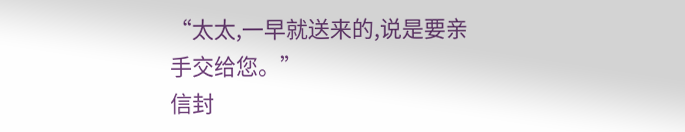“太太,一早就送来的,说是要亲手交给您。”
信封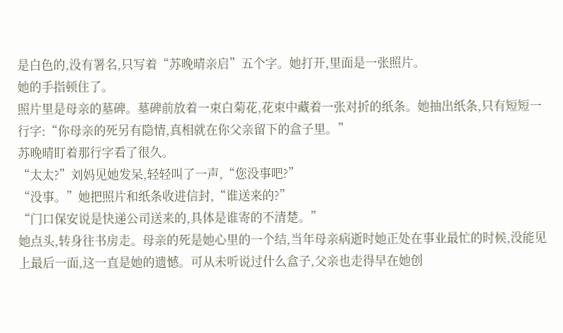是白色的,没有署名,只写着“苏晚晴亲启”五个字。她打开,里面是一张照片。
她的手指顿住了。
照片里是母亲的墓碑。墓碑前放着一束白菊花,花束中藏着一张对折的纸条。她抽出纸条,只有短短一行字:“你母亲的死另有隐情,真相就在你父亲留下的盒子里。”
苏晚晴盯着那行字看了很久。
“太太?”刘妈见她发呆,轻轻叫了一声,“您没事吧?”
“没事。”她把照片和纸条收进信封,“谁送来的?”
“门口保安说是快递公司送来的,具体是谁寄的不清楚。”
她点头,转身往书房走。母亲的死是她心里的一个结,当年母亲病逝时她正处在事业最忙的时候,没能见上最后一面,这一直是她的遗憾。可从未听说过什么盒子,父亲也走得早在她创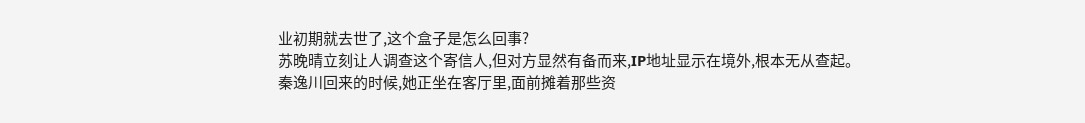业初期就去世了,这个盒子是怎么回事?
苏晚晴立刻让人调查这个寄信人,但对方显然有备而来,IP地址显示在境外,根本无从查起。
秦逸川回来的时候,她正坐在客厅里,面前摊着那些资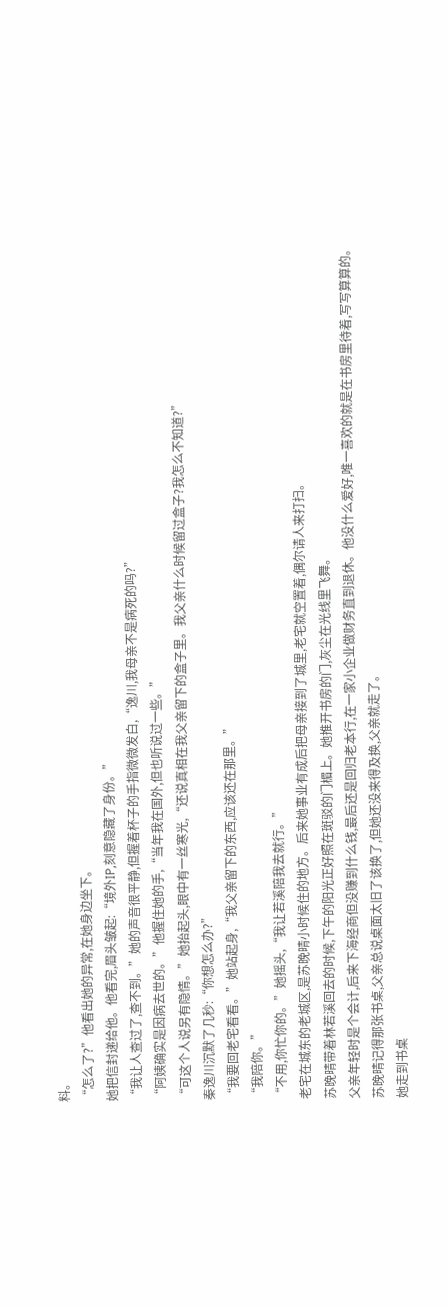料。
“怎么了?”他看出她的异常,在她身边坐下。
她把信封递给他。他看完,眉头皱起:“境外IP,刻意隐藏了身份。”
“我让人查过了,查不到。”她的声音很平静,但握着杯子的手指微微发白,“逸川,我母亲不是病死的吗?”
“阿姨确实是因病去世的。”他握住她的手,“当年我在国外,但也听说过一些。”
“可这个人说另有隐情。”她抬起头,眼中有一丝寒光,“还说真相在我父亲留下的盒子里。我父亲什么时候留过盒子?我怎么不知道?”
秦逸川沉默了几秒:“你想怎么办?”
“我要回老宅看看。”她站起身,“我父亲留下的东西,应该还在那里。”
“我陪你。”
“不用,你忙你的。”她摇头,“我让若溪陪我去就行。”
老宅在城东的老城区,是苏晚晴小时候住的地方。后来她事业有成后把母亲接到了城里,老宅就空置着,偶尔请人来打扫。
苏晚晴带着林若溪回去的时候,下午的阳光正好照在斑驳的门楣上。她推开书房的门,灰尘在光线里飞舞。
父亲年轻时是个会计,后来下海经商但没赚到什么钱,最后还是回归老本行,在一家小企业做财务直到退休。他没什么爱好,唯一喜欢的就是在书房里待着,写写算算的。
苏晚晴记得那张书桌,父亲总说桌面太旧了该换了,但她还没来得及换,父亲就走了。
她走到书桌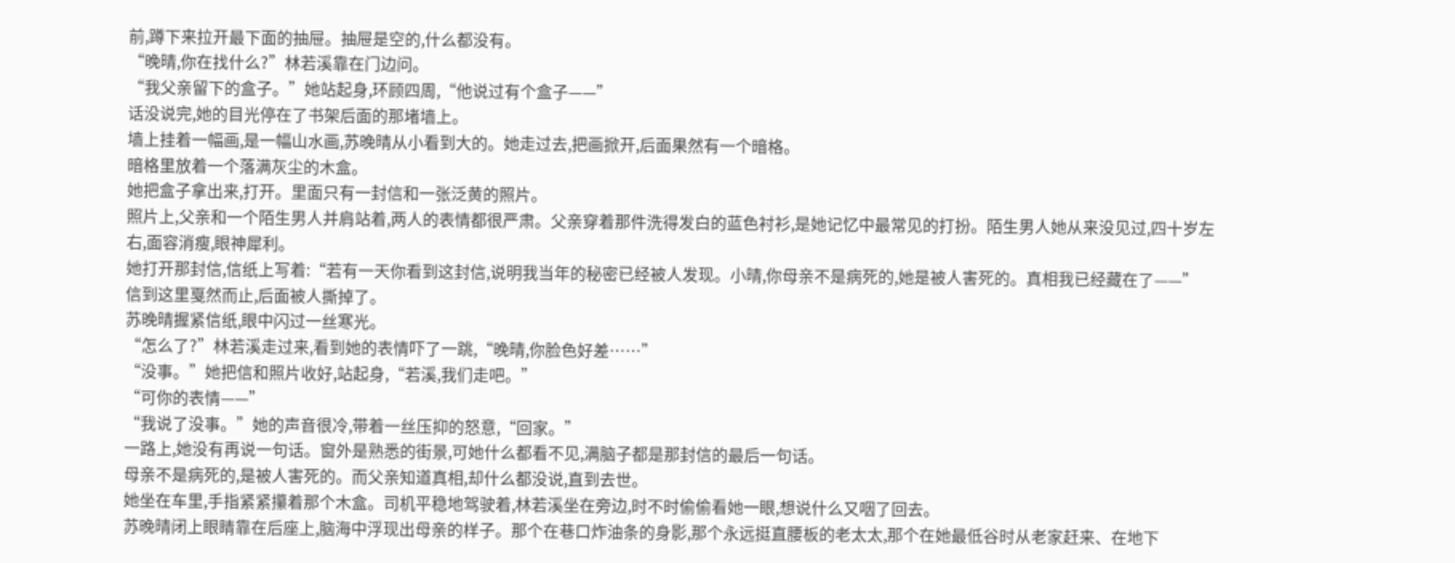前,蹲下来拉开最下面的抽屉。抽屉是空的,什么都没有。
“晚晴,你在找什么?”林若溪靠在门边问。
“我父亲留下的盒子。”她站起身,环顾四周,“他说过有个盒子——”
话没说完,她的目光停在了书架后面的那堵墙上。
墙上挂着一幅画,是一幅山水画,苏晚晴从小看到大的。她走过去,把画掀开,后面果然有一个暗格。
暗格里放着一个落满灰尘的木盒。
她把盒子拿出来,打开。里面只有一封信和一张泛黄的照片。
照片上,父亲和一个陌生男人并肩站着,两人的表情都很严肃。父亲穿着那件洗得发白的蓝色衬衫,是她记忆中最常见的打扮。陌生男人她从来没见过,四十岁左右,面容消瘦,眼神犀利。
她打开那封信,信纸上写着:“若有一天你看到这封信,说明我当年的秘密已经被人发现。小晴,你母亲不是病死的,她是被人害死的。真相我已经藏在了——”
信到这里戛然而止,后面被人撕掉了。
苏晚晴握紧信纸,眼中闪过一丝寒光。
“怎么了?”林若溪走过来,看到她的表情吓了一跳,“晚晴,你脸色好差……”
“没事。”她把信和照片收好,站起身,“若溪,我们走吧。”
“可你的表情——”
“我说了没事。”她的声音很冷,带着一丝压抑的怒意,“回家。”
一路上,她没有再说一句话。窗外是熟悉的街景,可她什么都看不见,满脑子都是那封信的最后一句话。
母亲不是病死的,是被人害死的。而父亲知道真相,却什么都没说,直到去世。
她坐在车里,手指紧紧攥着那个木盒。司机平稳地驾驶着,林若溪坐在旁边,时不时偷偷看她一眼,想说什么又咽了回去。
苏晚晴闭上眼睛靠在后座上,脑海中浮现出母亲的样子。那个在巷口炸油条的身影,那个永远挺直腰板的老太太,那个在她最低谷时从老家赶来、在地下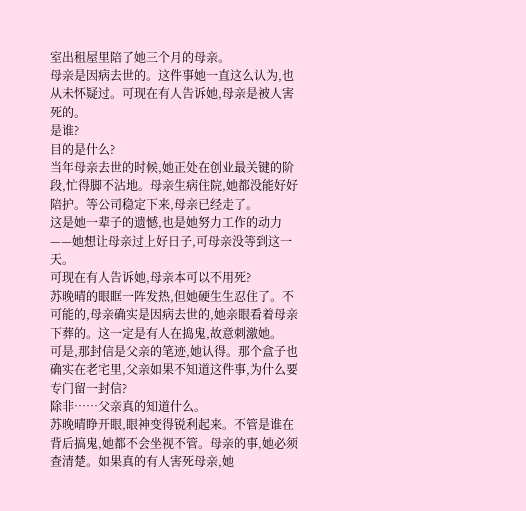室出租屋里陪了她三个月的母亲。
母亲是因病去世的。这件事她一直这么认为,也从未怀疑过。可现在有人告诉她,母亲是被人害死的。
是谁?
目的是什么?
当年母亲去世的时候,她正处在创业最关键的阶段,忙得脚不沾地。母亲生病住院,她都没能好好陪护。等公司稳定下来,母亲已经走了。
这是她一辈子的遗憾,也是她努力工作的动力——她想让母亲过上好日子,可母亲没等到这一天。
可现在有人告诉她,母亲本可以不用死?
苏晚晴的眼眶一阵发热,但她硬生生忍住了。不可能的,母亲确实是因病去世的,她亲眼看着母亲下葬的。这一定是有人在捣鬼,故意刺激她。
可是,那封信是父亲的笔迹,她认得。那个盒子也确实在老宅里,父亲如果不知道这件事,为什么要专门留一封信?
除非……父亲真的知道什么。
苏晚晴睁开眼,眼神变得锐利起来。不管是谁在背后搞鬼,她都不会坐视不管。母亲的事,她必须查清楚。如果真的有人害死母亲,她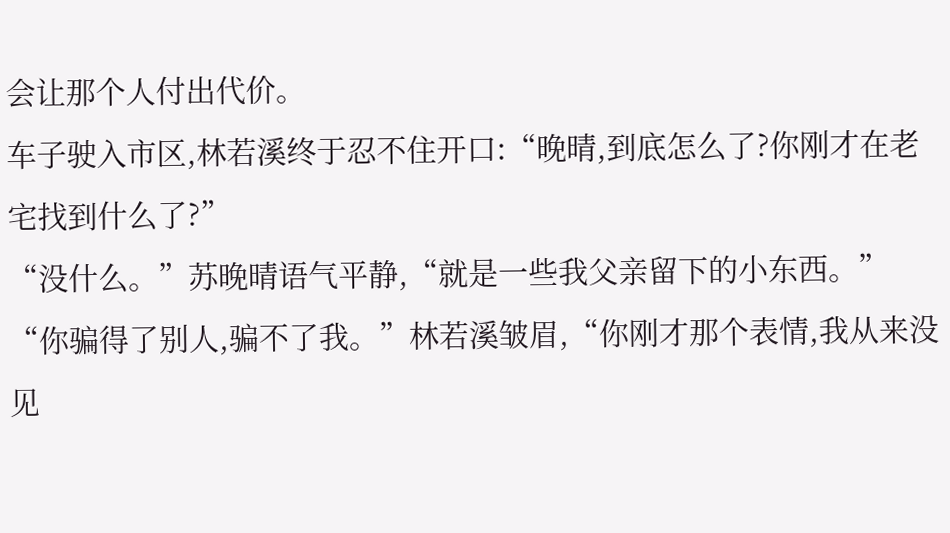会让那个人付出代价。
车子驶入市区,林若溪终于忍不住开口:“晚晴,到底怎么了?你刚才在老宅找到什么了?”
“没什么。”苏晚晴语气平静,“就是一些我父亲留下的小东西。”
“你骗得了别人,骗不了我。”林若溪皱眉,“你刚才那个表情,我从来没见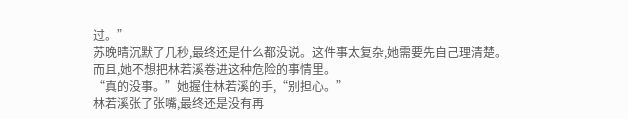过。”
苏晚晴沉默了几秒,最终还是什么都没说。这件事太复杂,她需要先自己理清楚。而且,她不想把林若溪卷进这种危险的事情里。
“真的没事。”她握住林若溪的手,“别担心。”
林若溪张了张嘴,最终还是没有再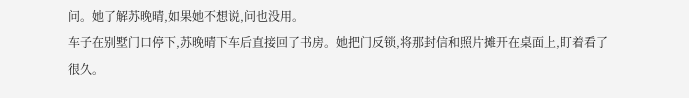问。她了解苏晚晴,如果她不想说,问也没用。
车子在别墅门口停下,苏晚晴下车后直接回了书房。她把门反锁,将那封信和照片摊开在桌面上,盯着看了很久。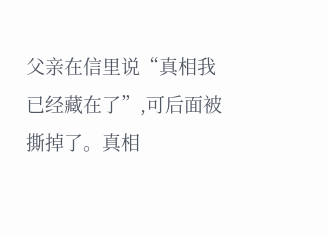父亲在信里说“真相我已经藏在了”,可后面被撕掉了。真相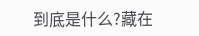到底是什么?藏在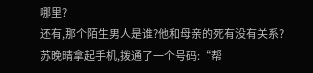哪里?
还有,那个陌生男人是谁?他和母亲的死有没有关系?
苏晚晴拿起手机,拨通了一个号码:“帮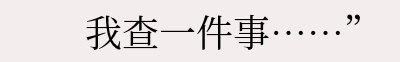我查一件事……”